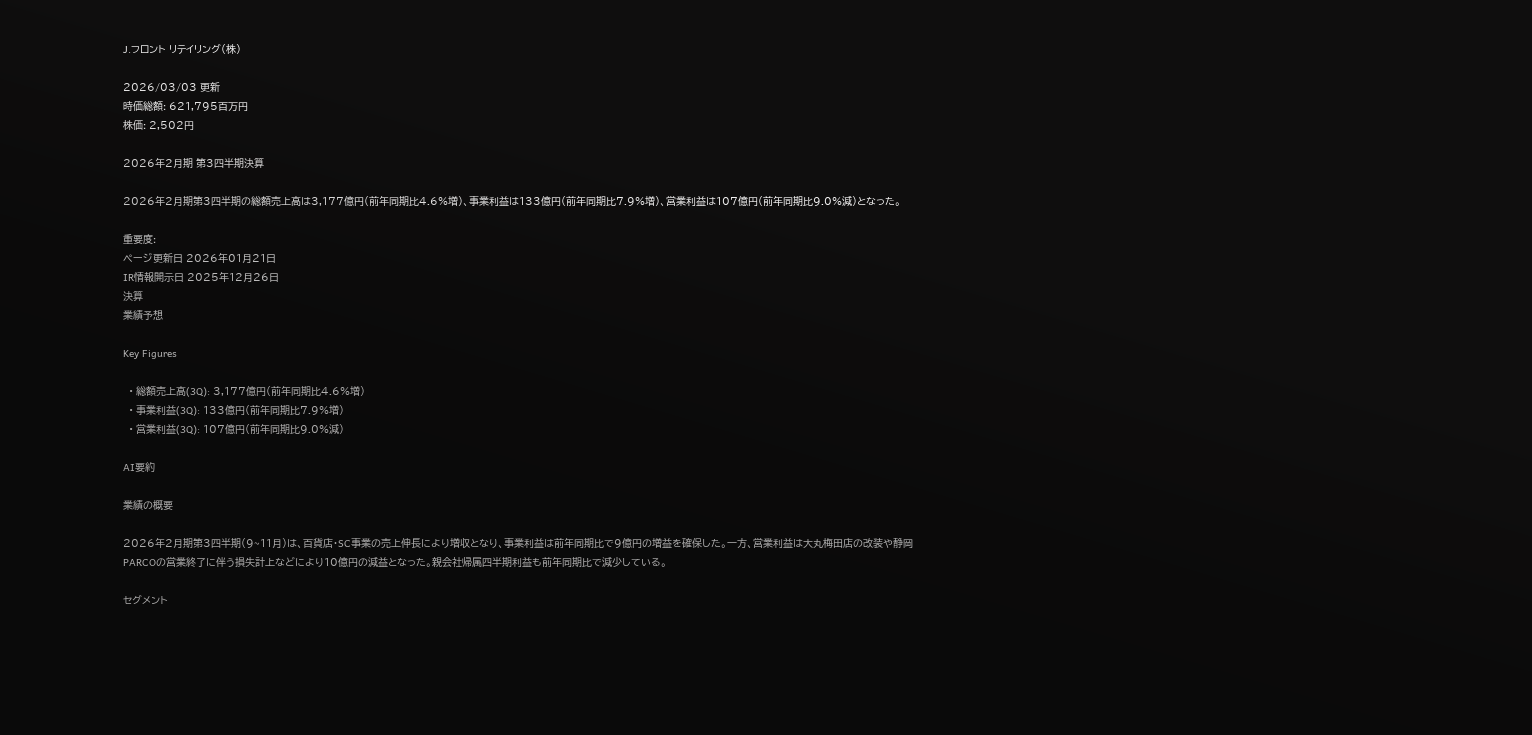J.フロント リテイリング(株)

2026/03/03 更新
時価総額: 621,795百万円
株価: 2,502円

2026年2月期 第3四半期決算

2026年2月期第3四半期の総額売上高は3,177億円(前年同期比4.6%増)、事業利益は133億円(前年同期比7.9%増)、営業利益は107億円(前年同期比9.0%減)となった。

重要度:
ページ更新日 2026年01月21日
IR情報開示日 2025年12月26日
決算
業績予想

Key Figures

  • 総額売上高(3Q): 3,177億円(前年同期比4.6%増)
  • 事業利益(3Q): 133億円(前年同期比7.9%増)
  • 営業利益(3Q): 107億円(前年同期比9.0%減)

AI要約

業績の概要

2026年2月期第3四半期(9~11月)は、百貨店・SC事業の売上伸長により増収となり、事業利益は前年同期比で9億円の増益を確保した。一方、営業利益は大丸梅田店の改装や静岡PARCOの営業終了に伴う損失計上などにより10億円の減益となった。親会社帰属四半期利益も前年同期比で減少している。

セグメント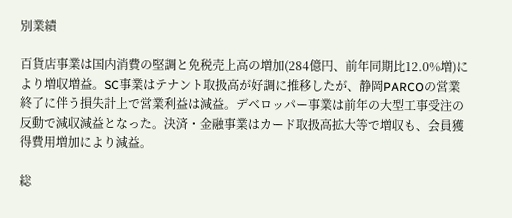別業績

百貨店事業は国内消費の堅調と免税売上高の増加(284億円、前年同期比12.0%増)により増収増益。SC事業はテナント取扱高が好調に推移したが、静岡PARCOの営業終了に伴う損失計上で営業利益は減益。デベロッパー事業は前年の大型工事受注の反動で減収減益となった。決済・金融事業はカード取扱高拡大等で増収も、会員獲得費用増加により減益。

総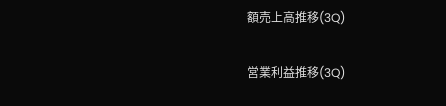額売上高推移(3Q)

営業利益推移(3Q)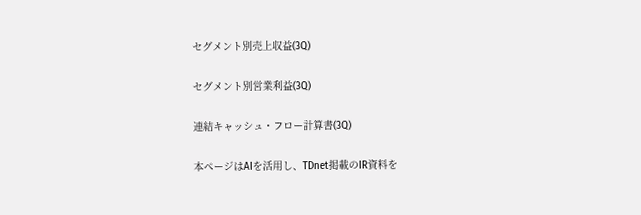セグメント別売上収益(3Q)

セグメント別営業利益(3Q)

連結キャッシュ・フロー計算書(3Q)

本ページはAIを活用し、TDnet掲載のIR資料を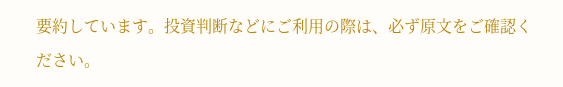要約しています。投資判断などにご利用の際は、必ず原文をご確認ください。